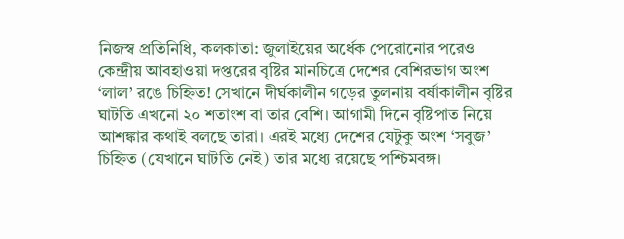নিজস্ব প্রতিনিধি, কলকাতা: জুলাইয়ের অর্ধেক পেরোনোর পরেও কেন্দ্রীয় আবহাওয়া দপ্তরের বৃষ্টির মানচিত্রে দেশের বেশিরভাগ অংশ ‘লাল’ রঙে চিহ্নিত! সেখানে দীর্ঘকালীন গড়ের তুলনায় বর্ষাকালীন বৃষ্টির ঘাটতি এখনো ২০ শতাংশ বা তার বেশি। আগামী দিনে বৃষ্টিপাত নিয়ে আশঙ্কার কথাই বলছে তারা। এরই মধ্যে দেশের যেটুকু অংশ ‘সবুজ’ চিহ্নিত (যেখানে ঘাটতি নেই) তার মধ্যে রয়েছে পশ্চিমবঙ্গ।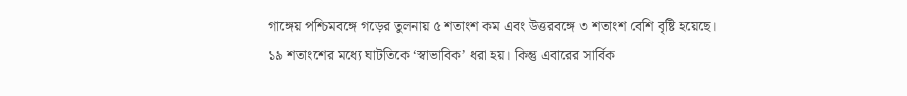গাঙ্গেয় পশ্চিমবঙ্গে গড়ের তুলনায় ৫ শতাংশ কম এবং উত্তরবঙ্গে ৩ শতাংশ বেশি বৃষ্টি হয়েছে। ১৯ শতাংশের মধ্যে ঘাটতিকে ‘স্বাভাবিক’ ধরা হয়। কিন্তু এবারের সার্বিক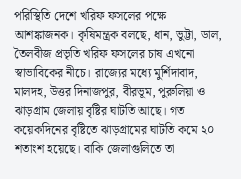পরিস্থিতি দেশে খরিফ ফসলের পক্ষে আশঙ্কাজনক। কৃষিমন্ত্রক বলছে, ধান, ভুট্টা, ডাল, তৈলবীজ প্রভৃতি খরিফ ফসলের চাষ এখনো স্বাভাবিকের নীচে। রাজ্যের মধ্যে মুর্শিদাবাদ, মালদহ, উত্তর দিনাজপুর, বীরভূম, পুরুলিয়া ও ঝাড়গ্রাম জেলায় বৃষ্টির ঘাটতি আছে। গত কয়েকদিনের বৃষ্টিতে ঝাড়গ্রামের ঘাটতি কমে ২০ শতাংশ হয়েছে। বাকি জেলাগুলিতে তা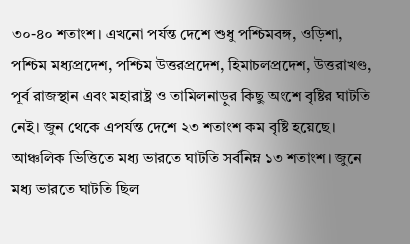৩০-৪০ শতাংশ। এখনো পর্যন্ত দেশে শুধু পশ্চিমবঙ্গ, ওড়িশা, পশ্চিম মধ্যপ্রদেশ, পশ্চিম উত্তরপ্রদেশ, হিমাচলপ্রদেশ, উত্তরাখণ্ড, পূর্ব রাজস্থান এবং মহারাষ্ট্র ও তামিলনাড়ুর কিছু অংশে বৃষ্টির ঘাটতি নেই। জুন থেকে এপর্যন্ত দেশে ২৩ শতাংশ কম বৃষ্টি হয়েছে। আঞ্চলিক ভিত্তিতে মধ্য ভারতে ঘাটতি সর্বনিম্ন ১৩ শতাংশ। জুনে মধ্য ভারতে ঘাটতি ছিল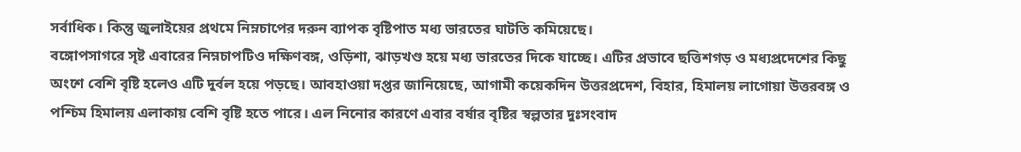সর্বাধিক। কিন্তু জুলাইয়ের প্রথমে নিম্নচাপের দরুন ব্যাপক বৃষ্টিপাত মধ্য ভারতের ঘাটতি কমিয়েছে।
বঙ্গোপসাগরে সৃষ্ট এবারের নিম্নচাপটিও দক্ষিণবঙ্গ, ওড়িশা, ঝাড়খণ্ড হয়ে মধ্য ভারতের দিকে যাচ্ছে। এটির প্রভাবে ছত্তিশগড় ও মধ্যপ্রদেশের কিছু অংশে বেশি বৃষ্টি হলেও এটি দুর্বল হয়ে পড়ছে। আবহাওয়া দপ্তর জানিয়েছে, আগামী কয়েকদিন উত্তরপ্রদেশ, বিহার, হিমালয় লাগোয়া উত্তরবঙ্গ ও পশ্চিম হিমালয় এলাকায় বেশি বৃষ্টি হতে পারে। এল নিনোর কারণে এবার বর্ষার বৃষ্টির স্বল্পতার দুঃসংবাদ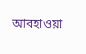আবহাওয়া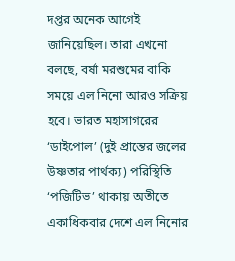দপ্তর অনেক আগেই জানিয়েছিল। তারা এখনো বলছে, বর্ষা মরশুমের বাকি সময়ে এল নিনো আরও সক্রিয় হবে। ভারত মহাসাগরের ‘ডাইপোল’ (দুই প্রান্তের জলের উষ্ণতার পার্থক্য) পরিস্থিতি ‘পজিটিভ’ থাকায় অতীতে একাধিকবার দেশে এল নিনোর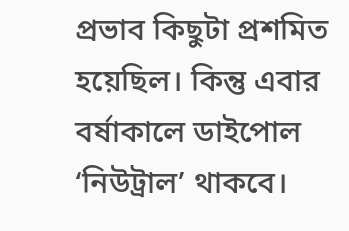প্রভাব কিছুটা প্রশমিত হয়েছিল। কিন্তু এবার বর্ষাকালে ডাইপোল ‘নিউট্রাল’ থাকবে।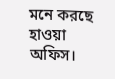মনে করছে হাওয়া অফিস।